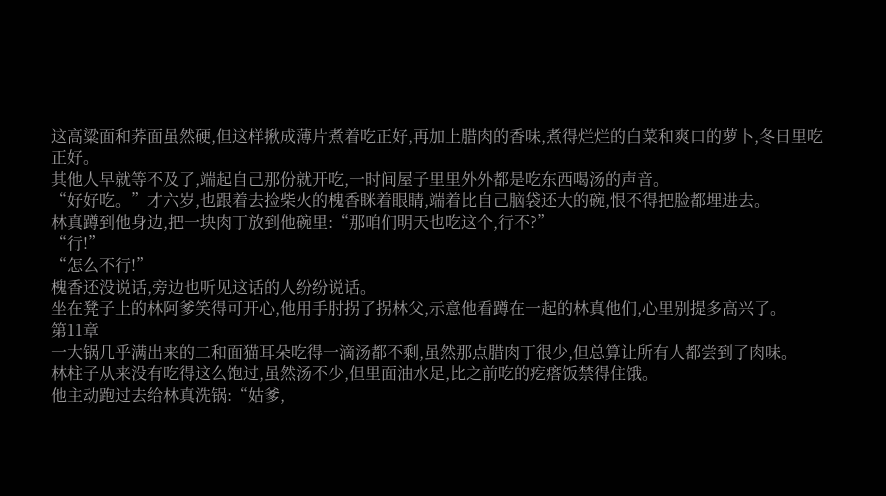这高粱面和荞面虽然硬,但这样揪成薄片煮着吃正好,再加上腊肉的香味,煮得烂烂的白菜和爽口的萝卜,冬日里吃正好。
其他人早就等不及了,端起自己那份就开吃,一时间屋子里里外外都是吃东西喝汤的声音。
“好好吃。”才六岁,也跟着去捡柴火的槐香眯着眼睛,端着比自己脑袋还大的碗,恨不得把脸都埋进去。
林真蹲到他身边,把一块肉丁放到他碗里:“那咱们明天也吃这个,行不?”
“行!”
“怎么不行!”
槐香还没说话,旁边也听见这话的人纷纷说话。
坐在凳子上的林阿爹笑得可开心,他用手肘拐了拐林父,示意他看蹲在一起的林真他们,心里别提多高兴了。
第11章
一大锅几乎满出来的二和面猫耳朵吃得一滴汤都不剩,虽然那点腊肉丁很少,但总算让所有人都尝到了肉味。
林柱子从来没有吃得这么饱过,虽然汤不少,但里面油水足,比之前吃的疙瘩饭禁得住饿。
他主动跑过去给林真洗锅:“姑爹,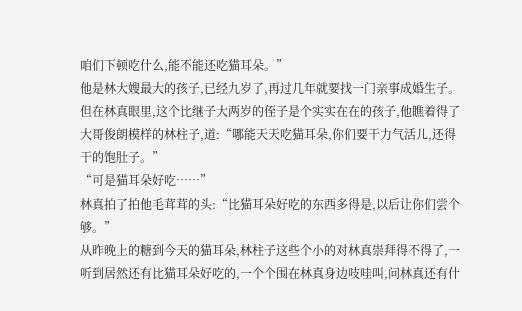咱们下顿吃什么,能不能还吃猫耳朵。”
他是林大嫂最大的孩子,已经九岁了,再过几年就要找一门亲事成婚生子。
但在林真眼里,这个比继子大两岁的侄子是个实实在在的孩子,他瞧着得了大哥俊朗模样的林柱子,道:“哪能天天吃猫耳朵,你们要干力气活儿,还得干的饱肚子。”
“可是猫耳朵好吃……”
林真拍了拍他毛茸茸的头:“比猫耳朵好吃的东西多得是,以后让你们尝个够。”
从昨晚上的糖到今天的猫耳朵,林柱子这些个小的对林真崇拜得不得了,一听到居然还有比猫耳朵好吃的,一个个围在林真身边吱哇叫,问林真还有什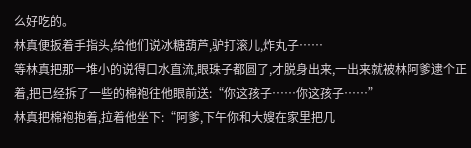么好吃的。
林真便扳着手指头,给他们说冰糖葫芦,驴打滚儿,炸丸子……
等林真把那一堆小的说得口水直流,眼珠子都圆了,才脱身出来,一出来就被林阿爹逮个正着,把已经拆了一些的棉袍往他眼前送:“你这孩子……你这孩子……”
林真把棉袍抱着,拉着他坐下:“阿爹,下午你和大嫂在家里把几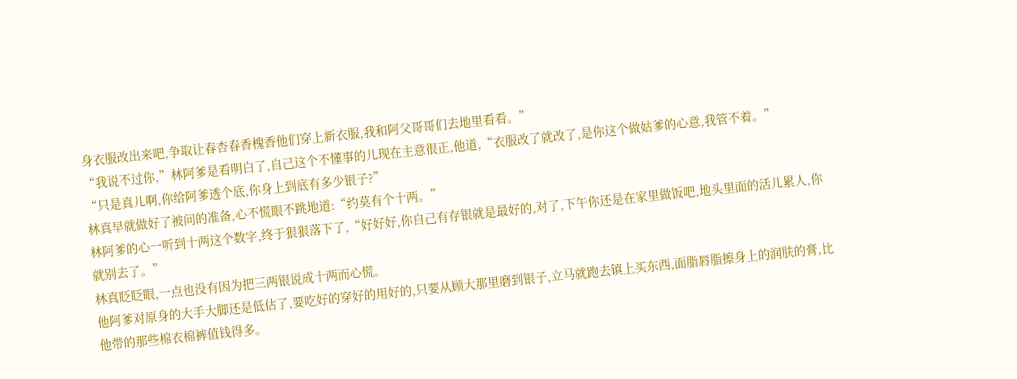身衣服改出来吧,争取让春杏春香槐香他们穿上新衣服,我和阿父哥哥们去地里看看。”
“我说不过你,”林阿爹是看明白了,自己这个不懂事的儿现在主意很正,他道,“衣服改了就改了,是你这个做姑爹的心意,我管不着。”
“只是真儿啊,你给阿爹透个底,你身上到底有多少银子?”
林真早就做好了被问的准备,心不慌眼不跳地道:“约莫有个十两。”
林阿爹的心一听到十两这个数字,终于狠狠落下了,“好好好,你自己有存银就是最好的,对了,下午你还是在家里做饭吧,地头里面的活儿累人,你就别去了。”
林真眨眨眼,一点也没有因为把三两银说成十两而心慌。
他阿爹对原身的大手大脚还是低估了,要吃好的穿好的用好的,只要从顾大那里磨到银子,立马就跑去镇上买东西,面脂唇脂擦身上的润肤的膏,比他带的那些棉衣棉裤值钱得多。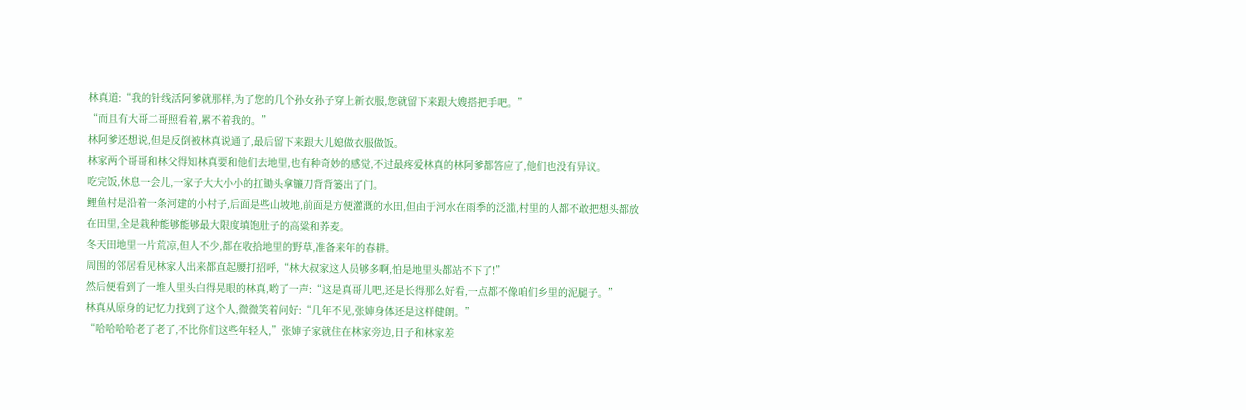林真道:“我的针线活阿爹就那样,为了您的几个孙女孙子穿上新衣服,您就留下来跟大嫂搭把手吧。”
“而且有大哥二哥照看着,累不着我的。”
林阿爹还想说,但是反倒被林真说通了,最后留下来跟大儿媳做衣服做饭。
林家两个哥哥和林父得知林真要和他们去地里,也有种奇妙的感觉,不过最疼爱林真的林阿爹都答应了,他们也没有异议。
吃完饭,休息一会儿,一家子大大小小的扛锄头拿镰刀背背篓出了门。
鲤鱼村是沿着一条河建的小村子,后面是些山坡地,前面是方便灌溉的水田,但由于河水在雨季的泛滥,村里的人都不敢把想头都放在田里,全是栽种能够能够最大限度填饱肚子的高粱和荞麦。
冬天田地里一片荒凉,但人不少,都在收拾地里的野草,准备来年的春耕。
周围的邻居看见林家人出来都直起腰打招呼,“林大叔家这人员够多啊,怕是地里头都站不下了!”
然后便看到了一堆人里头白得晃眼的林真,哟了一声:“这是真哥儿吧,还是长得那么好看,一点都不像咱们乡里的泥腿子。”
林真从原身的记忆力找到了这个人,微微笑着问好:“几年不见,张婶身体还是这样健朗。”
“哈哈哈哈老了老了,不比你们这些年轻人,”张婶子家就住在林家旁边,日子和林家差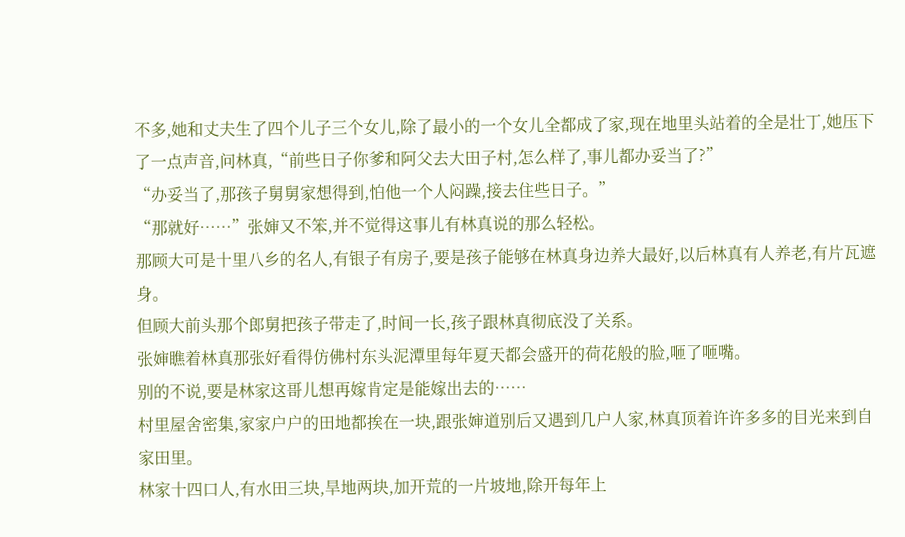不多,她和丈夫生了四个儿子三个女儿,除了最小的一个女儿全都成了家,现在地里头站着的全是壮丁,她压下了一点声音,问林真,“前些日子你爹和阿父去大田子村,怎么样了,事儿都办妥当了?”
“办妥当了,那孩子舅舅家想得到,怕他一个人闷躁,接去住些日子。”
“那就好……”张婶又不笨,并不觉得这事儿有林真说的那么轻松。
那顾大可是十里八乡的名人,有银子有房子,要是孩子能够在林真身边养大最好,以后林真有人养老,有片瓦遮身。
但顾大前头那个郎舅把孩子带走了,时间一长,孩子跟林真彻底没了关系。
张婶瞧着林真那张好看得仿佛村东头泥潭里每年夏天都会盛开的荷花般的脸,咂了咂嘴。
别的不说,要是林家这哥儿想再嫁肯定是能嫁出去的……
村里屋舍密集,家家户户的田地都挨在一块,跟张婶道别后又遇到几户人家,林真顶着许许多多的目光来到自家田里。
林家十四口人,有水田三块,旱地两块,加开荒的一片坡地,除开每年上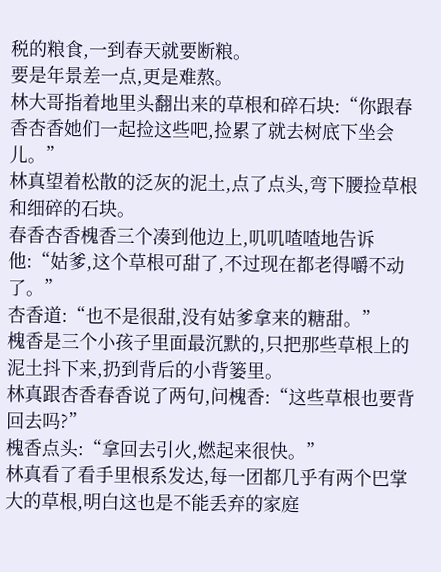税的粮食,一到春天就要断粮。
要是年景差一点,更是难熬。
林大哥指着地里头翻出来的草根和碎石块:“你跟春香杏香她们一起捡这些吧,捡累了就去树底下坐会儿。”
林真望着松散的泛灰的泥土,点了点头,弯下腰捡草根和细碎的石块。
春香杏香槐香三个凑到他边上,叽叽喳喳地告诉他:“姑爹,这个草根可甜了,不过现在都老得嚼不动了。”
杏香道:“也不是很甜,没有姑爹拿来的糖甜。”
槐香是三个小孩子里面最沉默的,只把那些草根上的泥土抖下来,扔到背后的小背篓里。
林真跟杏香春香说了两句,问槐香:“这些草根也要背回去吗?”
槐香点头:“拿回去引火,燃起来很快。”
林真看了看手里根系发达,每一团都几乎有两个巴掌大的草根,明白这也是不能丢弃的家庭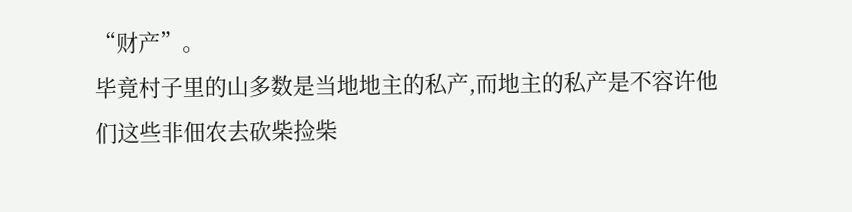“财产”。
毕竟村子里的山多数是当地地主的私产,而地主的私产是不容许他们这些非佃农去砍柴捡柴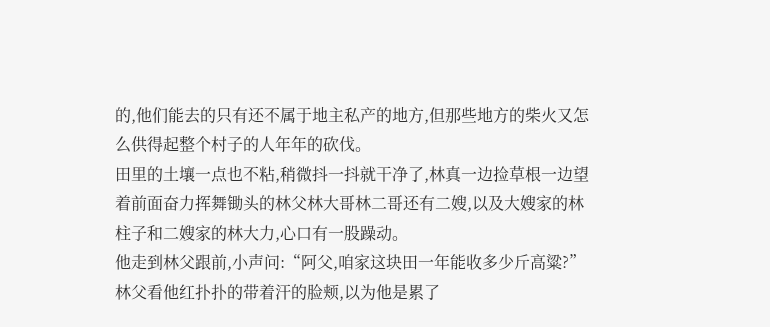的,他们能去的只有还不属于地主私产的地方,但那些地方的柴火又怎么供得起整个村子的人年年的砍伐。
田里的土壤一点也不粘,稍微抖一抖就干净了,林真一边捡草根一边望着前面奋力挥舞锄头的林父林大哥林二哥还有二嫂,以及大嫂家的林柱子和二嫂家的林大力,心口有一股躁动。
他走到林父跟前,小声问:“阿父,咱家这块田一年能收多少斤高粱?”
林父看他红扑扑的带着汗的脸颊,以为他是累了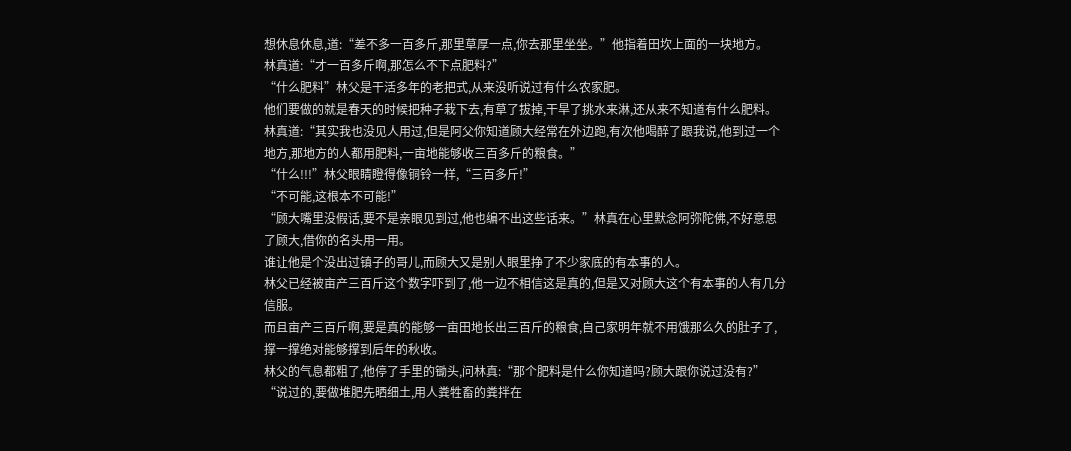想休息休息,道:“差不多一百多斤,那里草厚一点,你去那里坐坐。”他指着田坎上面的一块地方。
林真道:“才一百多斤啊,那怎么不下点肥料?”
“什么肥料”林父是干活多年的老把式,从来没听说过有什么农家肥。
他们要做的就是春天的时候把种子栽下去,有草了拔掉,干旱了挑水来淋,还从来不知道有什么肥料。
林真道:“其实我也没见人用过,但是阿父你知道顾大经常在外边跑,有次他喝醉了跟我说,他到过一个地方,那地方的人都用肥料,一亩地能够收三百多斤的粮食。”
“什么!!!”林父眼睛瞪得像铜铃一样,“三百多斤!”
“不可能,这根本不可能!”
“顾大嘴里没假话,要不是亲眼见到过,他也编不出这些话来。”林真在心里默念阿弥陀佛,不好意思了顾大,借你的名头用一用。
谁让他是个没出过镇子的哥儿,而顾大又是别人眼里挣了不少家底的有本事的人。
林父已经被亩产三百斤这个数字吓到了,他一边不相信这是真的,但是又对顾大这个有本事的人有几分信服。
而且亩产三百斤啊,要是真的能够一亩田地长出三百斤的粮食,自己家明年就不用饿那么久的肚子了,撑一撑绝对能够撑到后年的秋收。
林父的气息都粗了,他停了手里的锄头,问林真:“那个肥料是什么你知道吗?顾大跟你说过没有?”
“说过的,要做堆肥先晒细土,用人粪牲畜的粪拌在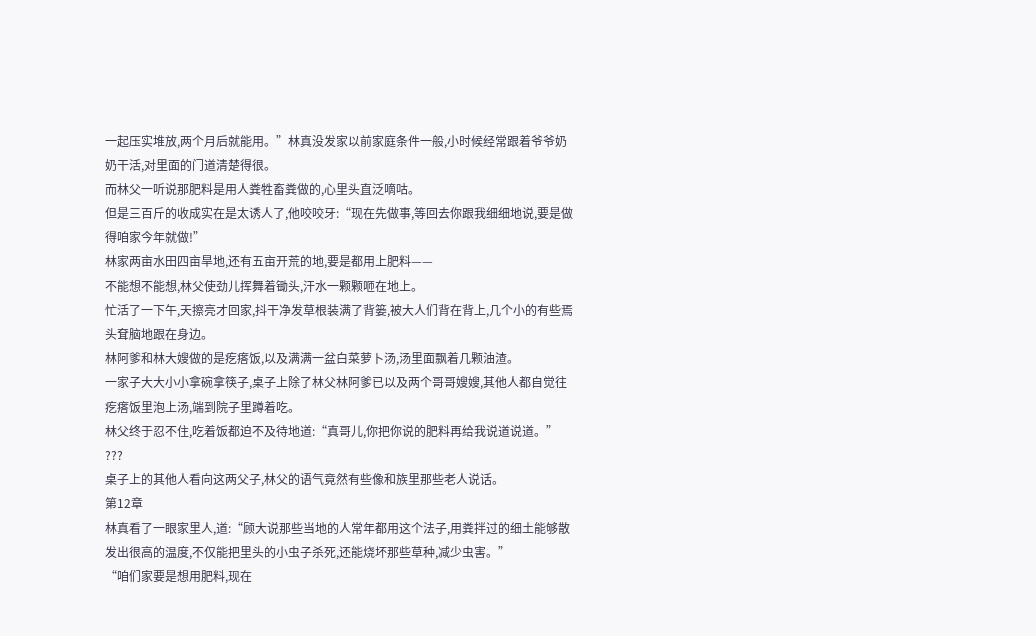一起压实堆放,两个月后就能用。”林真没发家以前家庭条件一般,小时候经常跟着爷爷奶奶干活,对里面的门道清楚得很。
而林父一听说那肥料是用人粪牲畜粪做的,心里头直泛嘀咕。
但是三百斤的收成实在是太诱人了,他咬咬牙:“现在先做事,等回去你跟我细细地说,要是做得咱家今年就做!”
林家两亩水田四亩旱地,还有五亩开荒的地,要是都用上肥料——
不能想不能想,林父使劲儿挥舞着锄头,汗水一颗颗咂在地上。
忙活了一下午,天擦亮才回家,抖干净发草根装满了背篓,被大人们背在背上,几个小的有些焉头耷脑地跟在身边。
林阿爹和林大嫂做的是疙瘩饭,以及满满一盆白菜萝卜汤,汤里面飘着几颗油渣。
一家子大大小小拿碗拿筷子,桌子上除了林父林阿爹已以及两个哥哥嫂嫂,其他人都自觉往疙瘩饭里泡上汤,端到院子里蹲着吃。
林父终于忍不住,吃着饭都迫不及待地道:“真哥儿,你把你说的肥料再给我说道说道。”
???
桌子上的其他人看向这两父子,林父的语气竟然有些像和族里那些老人说话。
第12章
林真看了一眼家里人,道:“顾大说那些当地的人常年都用这个法子,用粪拌过的细土能够散发出很高的温度,不仅能把里头的小虫子杀死,还能烧坏那些草种,减少虫害。”
“咱们家要是想用肥料,现在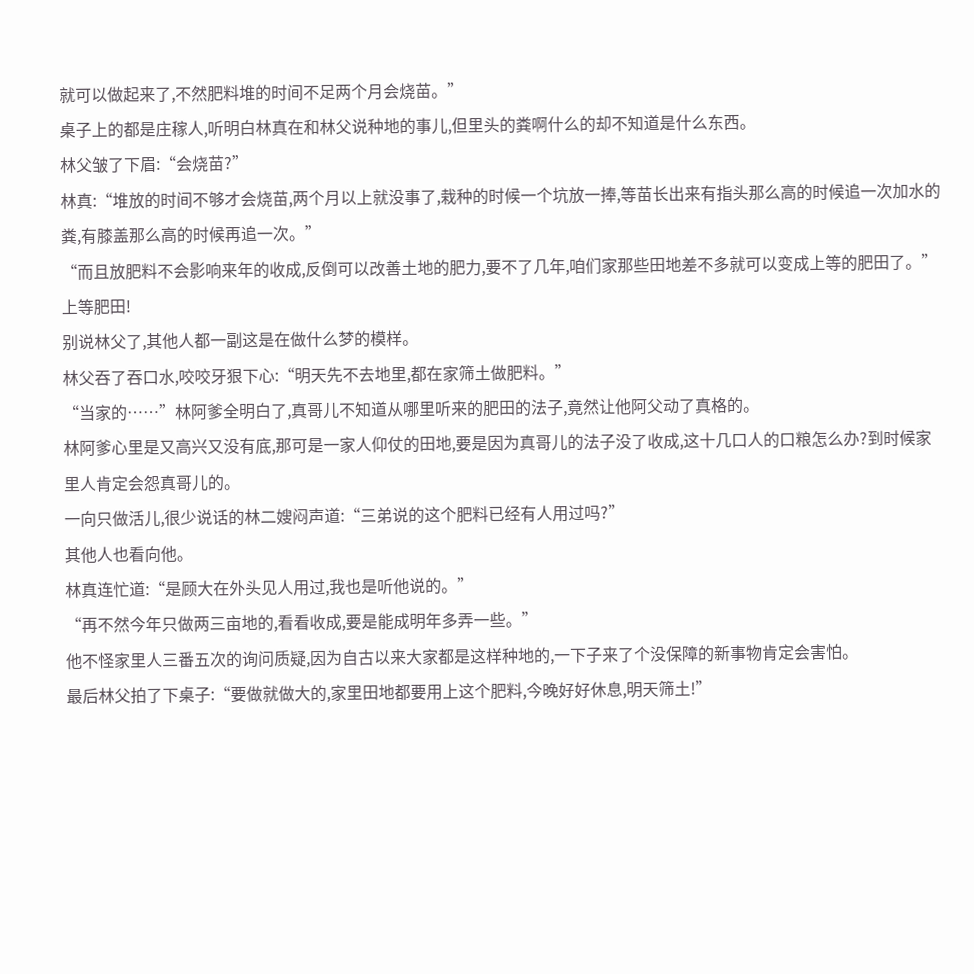就可以做起来了,不然肥料堆的时间不足两个月会烧苗。”
桌子上的都是庄稼人,听明白林真在和林父说种地的事儿,但里头的粪啊什么的却不知道是什么东西。
林父皱了下眉:“会烧苗?”
林真:“堆放的时间不够才会烧苗,两个月以上就没事了,栽种的时候一个坑放一捧,等苗长出来有指头那么高的时候追一次加水的粪,有膝盖那么高的时候再追一次。”
“而且放肥料不会影响来年的收成,反倒可以改善土地的肥力,要不了几年,咱们家那些田地差不多就可以变成上等的肥田了。”
上等肥田!
别说林父了,其他人都一副这是在做什么梦的模样。
林父吞了吞口水,咬咬牙狠下心:“明天先不去地里,都在家筛土做肥料。”
“当家的……”林阿爹全明白了,真哥儿不知道从哪里听来的肥田的法子,竟然让他阿父动了真格的。
林阿爹心里是又高兴又没有底,那可是一家人仰仗的田地,要是因为真哥儿的法子没了收成,这十几口人的口粮怎么办?到时候家里人肯定会怨真哥儿的。
一向只做活儿,很少说话的林二嫂闷声道:“三弟说的这个肥料已经有人用过吗?”
其他人也看向他。
林真连忙道:“是顾大在外头见人用过,我也是听他说的。”
“再不然今年只做两三亩地的,看看收成,要是能成明年多弄一些。”
他不怪家里人三番五次的询问质疑,因为自古以来大家都是这样种地的,一下子来了个没保障的新事物肯定会害怕。
最后林父拍了下桌子:“要做就做大的,家里田地都要用上这个肥料,今晚好好休息,明天筛土!”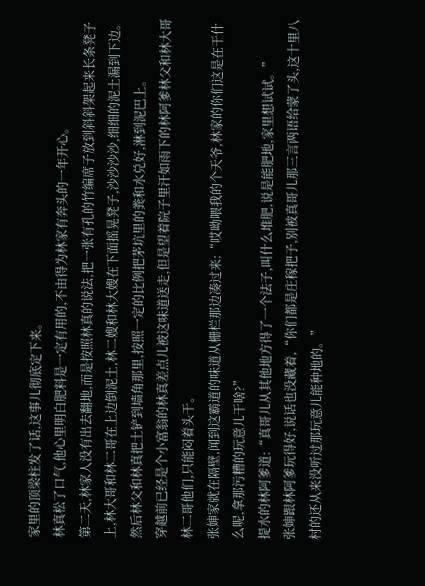家里的顶梁柱发了话,这事儿彻底定下来。
林真松了口气,他心里明白肥料是一定有用的,不由得为林家有奔头的一年开心。
第二天,林家人没有出去翻地,而是按照林真的说法,把一张有孔的竹编席子放到斜斜架起来长条凳子上,林大哥和林二哥在上边倒泥土,林二嫂和林大嫂在下面摇晃凳子,沙沙沙沙,细细的泥土漏到下边。
然后林父和林真把土铲到墙角那里,按照一定的比例把茅坑里的粪和水兑好,淋到泥巴上。
穿越前已经是个小富翁的林真差点儿被这味道送走,但是望着院子里汗如雨下的林阿爹林父和林大哥林二哥他们,只能闷着头干。
张婶家就在隔壁,闻到这霸道的味道从栅栏那边凑过来:“哎呦喂我的个天爷,林家的你们这是在干什么呢,拿那污糟的玩意儿干啥?”
提水的林阿爹道:“真哥儿从其他地方得了一个法子,叫什么堆肥,说是能肥地,家里想试试。”
张婶跟林阿爹玩得好,说话也没藏着,“你们都是庄稼把子,别被真哥儿那三言两语给蒙了头,这十里八村的还从来没听过那玩意儿能种地的。”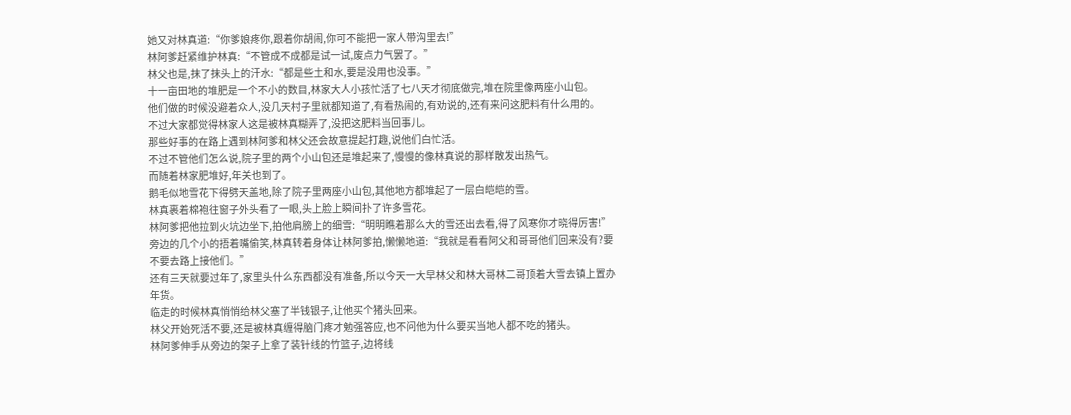她又对林真道:“你爹娘疼你,跟着你胡闹,你可不能把一家人带沟里去!”
林阿爹赶紧维护林真:“不管成不成都是试一试,废点力气罢了。”
林父也是,抹了抹头上的汗水:“都是些土和水,要是没用也没事。”
十一亩田地的堆肥是一个不小的数目,林家大人小孩忙活了七八天才彻底做完,堆在院里像两座小山包。
他们做的时候没避着众人,没几天村子里就都知道了,有看热闹的,有劝说的,还有来问这肥料有什么用的。
不过大家都觉得林家人这是被林真糊弄了,没把这肥料当回事儿。
那些好事的在路上遇到林阿爹和林父还会故意提起打趣,说他们白忙活。
不过不管他们怎么说,院子里的两个小山包还是堆起来了,慢慢的像林真说的那样散发出热气。
而随着林家肥堆好,年关也到了。
鹅毛似地雪花下得劈天盖地,除了院子里两座小山包,其他地方都堆起了一层白皑皑的雪。
林真裹着棉袍往窗子外头看了一眼,头上脸上瞬间扑了许多雪花。
林阿爹把他拉到火坑边坐下,拍他肩膀上的细雪:“明明瞧着那么大的雪还出去看,得了风寒你才晓得厉害!”
旁边的几个小的捂着嘴偷笑,林真转着身体让林阿爹拍,懒懒地道:“我就是看看阿父和哥哥他们回来没有?要不要去路上接他们。”
还有三天就要过年了,家里头什么东西都没有准备,所以今天一大早林父和林大哥林二哥顶着大雪去镇上置办年货。
临走的时候林真悄悄给林父塞了半钱银子,让他买个猪头回来。
林父开始死活不要,还是被林真缠得脑门疼才勉强答应,也不问他为什么要买当地人都不吃的猪头。
林阿爹伸手从旁边的架子上拿了装针线的竹篮子,边将线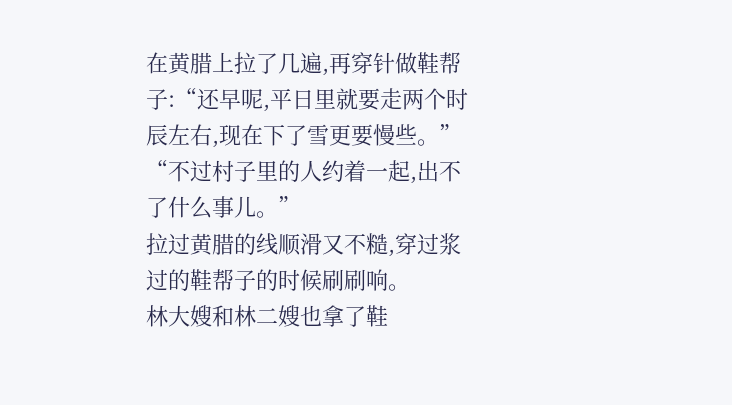在黄腊上拉了几遍,再穿针做鞋帮子:“还早呢,平日里就要走两个时辰左右,现在下了雪更要慢些。”
“不过村子里的人约着一起,出不了什么事儿。”
拉过黄腊的线顺滑又不糙,穿过浆过的鞋帮子的时候刷刷响。
林大嫂和林二嫂也拿了鞋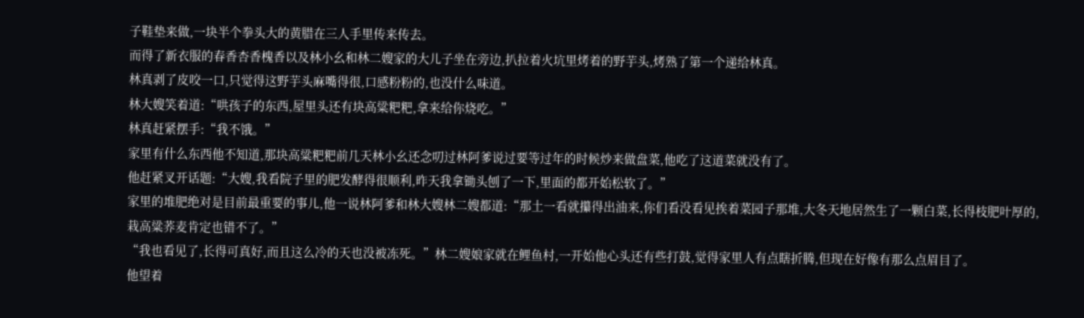子鞋垫来做,一块半个拳头大的黄腊在三人手里传来传去。
而得了新衣服的春香杏香槐香以及林小幺和林二嫂家的大儿子坐在旁边,扒拉着火坑里烤着的野芋头,烤熟了第一个递给林真。
林真剥了皮咬一口,只觉得这野芋头麻嘴得很,口感粉粉的,也没什么味道。
林大嫂笑着道:“哄孩子的东西,屋里头还有块高粱粑粑,拿来给你烧吃。”
林真赶紧摆手:“我不饿。”
家里有什么东西他不知道,那块高粱粑粑前几天林小幺还念叨过林阿爹说过要等过年的时候炒来做盘菜,他吃了这道菜就没有了。
他赶紧叉开话题:“大嫂,我看院子里的肥发酵得很顺利,昨天我拿锄头刨了一下,里面的都开始松软了。”
家里的堆肥绝对是目前最重要的事儿,他一说林阿爹和林大嫂林二嫂都道:“那土一看就攥得出油来,你们看没看见挨着菜园子那堆,大冬天地居然生了一颗白菜,长得枝肥叶厚的,栽高粱荞麦肯定也错不了。”
“我也看见了,长得可真好,而且这么冷的天也没被冻死。”林二嫂娘家就在鲤鱼村,一开始他心头还有些打鼓,觉得家里人有点瞎折腾,但现在好像有那么点眉目了。
他望着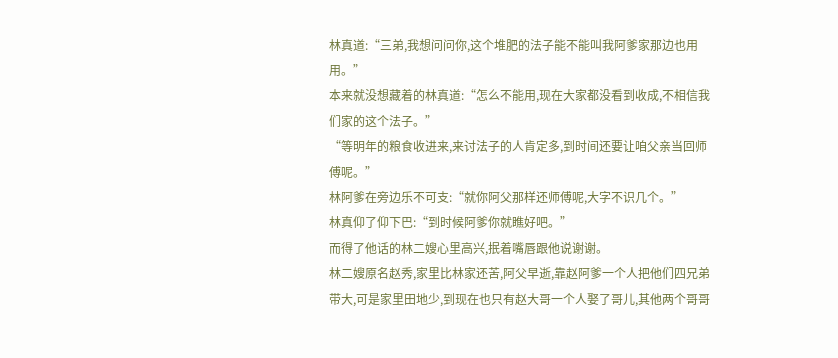林真道:“三弟,我想问问你,这个堆肥的法子能不能叫我阿爹家那边也用用。”
本来就没想藏着的林真道:“怎么不能用,现在大家都没看到收成,不相信我们家的这个法子。”
“等明年的粮食收进来,来讨法子的人肯定多,到时间还要让咱父亲当回师傅呢。”
林阿爹在旁边乐不可支:“就你阿父那样还师傅呢,大字不识几个。”
林真仰了仰下巴:“到时候阿爹你就瞧好吧。”
而得了他话的林二嫂心里高兴,抿着嘴唇跟他说谢谢。
林二嫂原名赵秀,家里比林家还苦,阿父早逝,靠赵阿爹一个人把他们四兄弟带大,可是家里田地少,到现在也只有赵大哥一个人娶了哥儿,其他两个哥哥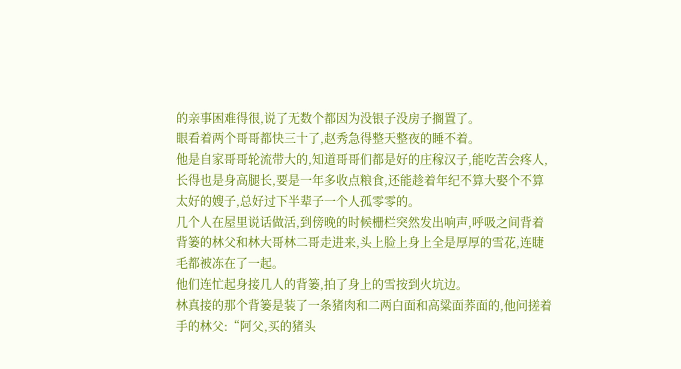的亲事困难得很,说了无数个都因为没银子没房子搁置了。
眼看着两个哥哥都快三十了,赵秀急得整天整夜的睡不着。
他是自家哥哥轮流带大的,知道哥哥们都是好的庄稼汉子,能吃苦会疼人,长得也是身高腿长,要是一年多收点粮食,还能趁着年纪不算大娶个不算太好的嫂子,总好过下半辈子一个人孤零零的。
几个人在屋里说话做活,到傍晚的时候栅栏突然发出响声,呼吸之间背着背篓的林父和林大哥林二哥走进来,头上脸上身上全是厚厚的雪花,连睫毛都被冻在了一起。
他们连忙起身接几人的背篓,拍了身上的雪按到火坑边。
林真接的那个背篓是装了一条猪肉和二两白面和高粱面荞面的,他问搓着手的林父:“阿父,买的猪头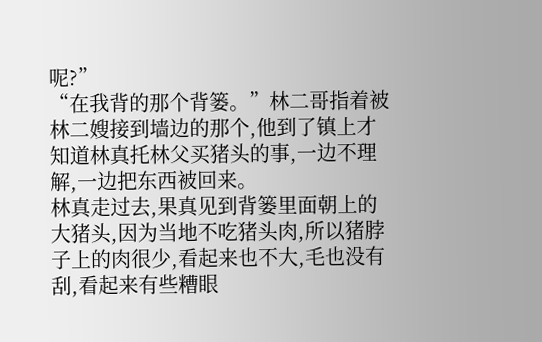呢?”
“在我背的那个背篓。”林二哥指着被林二嫂接到墙边的那个,他到了镇上才知道林真托林父买猪头的事,一边不理解,一边把东西被回来。
林真走过去,果真见到背篓里面朝上的大猪头,因为当地不吃猪头肉,所以猪脖子上的肉很少,看起来也不大,毛也没有刮,看起来有些糟眼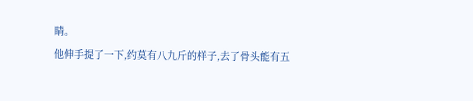睛。
他伸手提了一下,约莫有八九斤的样子,去了骨头能有五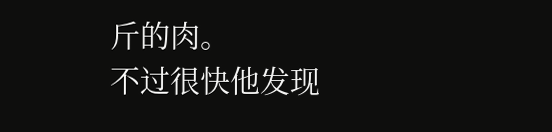斤的肉。
不过很快他发现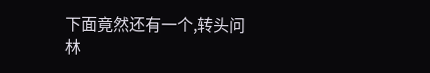下面竟然还有一个,转头问林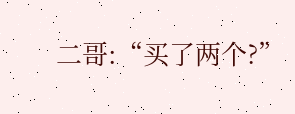二哥:“买了两个?”